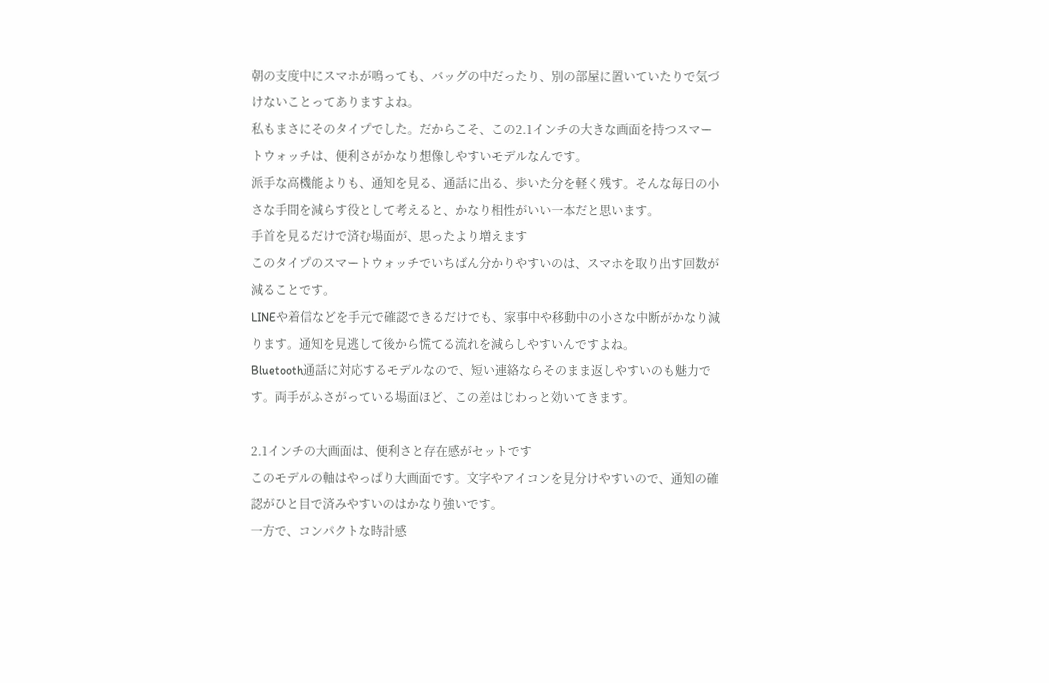朝の支度中にスマホが鳴っても、バッグの中だったり、別の部屋に置いていたりで気づけないことってありますよね。
私もまさにそのタイプでした。だからこそ、この2.1インチの大きな画面を持つスマートウォッチは、便利さがかなり想像しやすいモデルなんです。
派手な高機能よりも、通知を見る、通話に出る、歩いた分を軽く残す。そんな毎日の小さな手間を減らす役として考えると、かなり相性がいい一本だと思います。
手首を見るだけで済む場面が、思ったより増えます
このタイプのスマートウォッチでいちばん分かりやすいのは、スマホを取り出す回数が減ることです。
LINEや着信などを手元で確認できるだけでも、家事中や移動中の小さな中断がかなり減ります。通知を見逃して後から慌てる流れを減らしやすいんですよね。
Bluetooth通話に対応するモデルなので、短い連絡ならそのまま返しやすいのも魅力です。両手がふさがっている場面ほど、この差はじわっと効いてきます。

2.1インチの大画面は、便利さと存在感がセットです
このモデルの軸はやっぱり大画面です。文字やアイコンを見分けやすいので、通知の確認がひと目で済みやすいのはかなり強いです。
一方で、コンパクトな時計感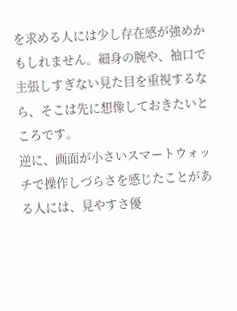を求める人には少し存在感が強めかもしれません。細身の腕や、袖口で主張しすぎない見た目を重視するなら、そこは先に想像しておきたいところです。
逆に、画面が小さいスマートウォッチで操作しづらさを感じたことがある人には、見やすさ優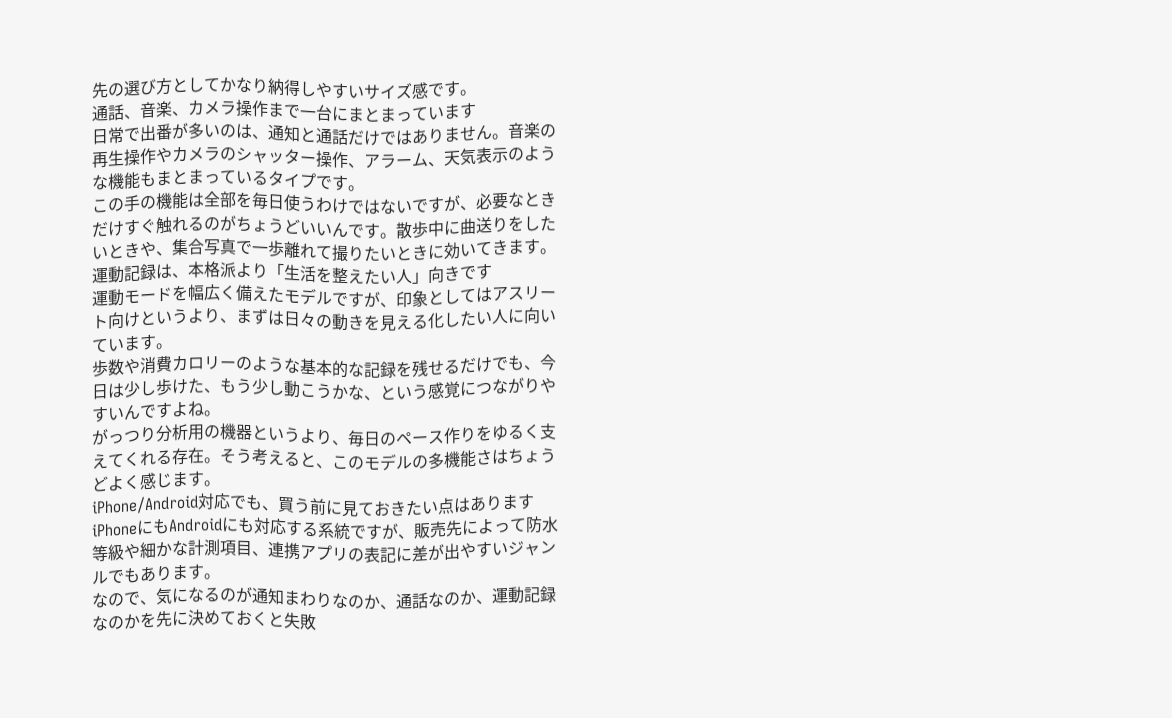先の選び方としてかなり納得しやすいサイズ感です。
通話、音楽、カメラ操作まで一台にまとまっています
日常で出番が多いのは、通知と通話だけではありません。音楽の再生操作やカメラのシャッター操作、アラーム、天気表示のような機能もまとまっているタイプです。
この手の機能は全部を毎日使うわけではないですが、必要なときだけすぐ触れるのがちょうどいいんです。散歩中に曲送りをしたいときや、集合写真で一歩離れて撮りたいときに効いてきます。
運動記録は、本格派より「生活を整えたい人」向きです
運動モードを幅広く備えたモデルですが、印象としてはアスリート向けというより、まずは日々の動きを見える化したい人に向いています。
歩数や消費カロリーのような基本的な記録を残せるだけでも、今日は少し歩けた、もう少し動こうかな、という感覚につながりやすいんですよね。
がっつり分析用の機器というより、毎日のペース作りをゆるく支えてくれる存在。そう考えると、このモデルの多機能さはちょうどよく感じます。
iPhone/Android対応でも、買う前に見ておきたい点はあります
iPhoneにもAndroidにも対応する系統ですが、販売先によって防水等級や細かな計測項目、連携アプリの表記に差が出やすいジャンルでもあります。
なので、気になるのが通知まわりなのか、通話なのか、運動記録なのかを先に決めておくと失敗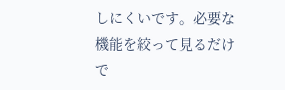しにくいです。必要な機能を絞って見るだけで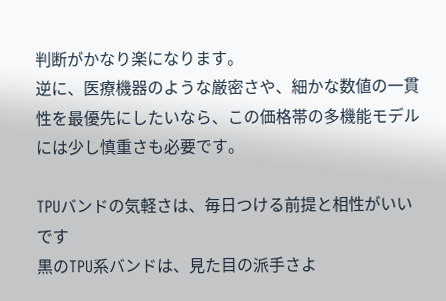判断がかなり楽になります。
逆に、医療機器のような厳密さや、細かな数値の一貫性を最優先にしたいなら、この価格帯の多機能モデルには少し慎重さも必要です。

TPUバンドの気軽さは、毎日つける前提と相性がいいです
黒のTPU系バンドは、見た目の派手さよ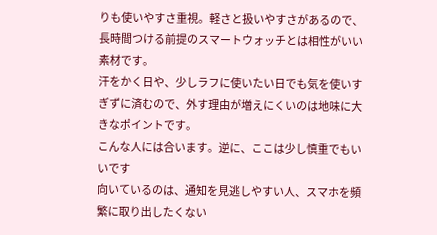りも使いやすさ重視。軽さと扱いやすさがあるので、長時間つける前提のスマートウォッチとは相性がいい素材です。
汗をかく日や、少しラフに使いたい日でも気を使いすぎずに済むので、外す理由が増えにくいのは地味に大きなポイントです。
こんな人には合います。逆に、ここは少し慎重でもいいです
向いているのは、通知を見逃しやすい人、スマホを頻繁に取り出したくない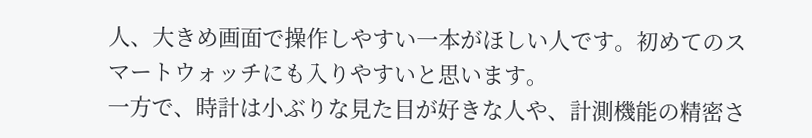人、大きめ画面で操作しやすい一本がほしい人です。初めてのスマートウォッチにも入りやすいと思います。
一方で、時計は小ぶりな見た目が好きな人や、計測機能の精密さ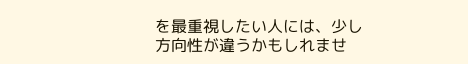を最重視したい人には、少し方向性が違うかもしれませ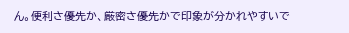ん。便利さ優先か、厳密さ優先かで印象が分かれやすいで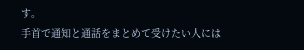す。
手首で通知と通話をまとめて受けたい人には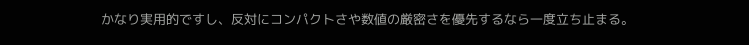かなり実用的ですし、反対にコンパクトさや数値の厳密さを優先するなら一度立ち止まる。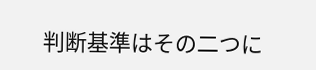判断基準はその二つに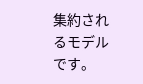集約されるモデルです。